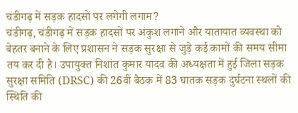चंडीगढ़ में सड़क हादसों पर लगेगी लगाम?
चंडीगढ़, चंडीगढ़ में सड़क हादसों पर अंकुश लगाने और यातायात व्यवस्था को बेहतर बनाने के लिए प्रशासन ने सड़क सुरक्षा से जुड़े कई कामों की समय सीमा तय कर दी है। उपायुक्त निशांत कुमार यादव की अध्यक्षता में हुई जिला सड़क सुरक्षा समिति (DRSC) की 26वीं बैठक में 83 घातक सड़क दुर्घटना स्थलों की स्थिति की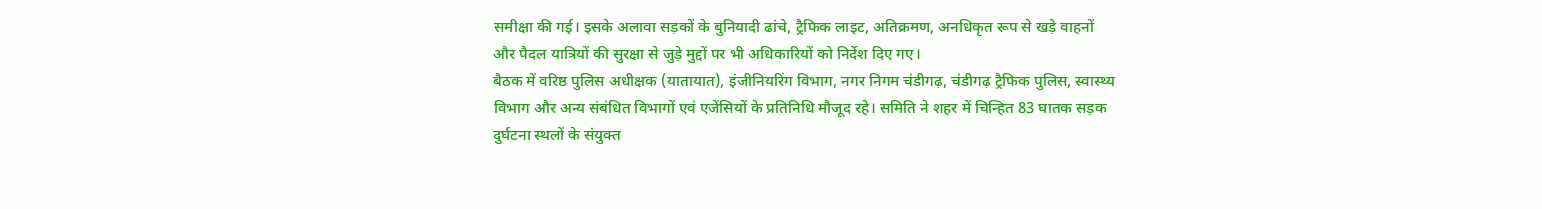समीक्षा की गई। इसके अलावा सड़कों के बुनियादी ढांचे, ट्रैफिक लाइट, अतिक्रमण, अनधिकृत रूप से खड़े वाहनों और पैदल यात्रियों की सुरक्षा से जुड़े मुद्दों पर भी अधिकारियों को निर्देश दिए गए।
बैठक में वरिष्ठ पुलिस अधीक्षक (यातायात), इंजीनियरिंग विभाग, नगर निगम चंडीगढ़, चंडीगढ़ ट्रैफिक पुलिस, स्वास्थ्य विभाग और अन्य संबंधित विभागों एवं एजेंसियों के प्रतिनिधि मौजूद रहे। समिति ने शहर में चिन्हित 83 घातक सड़क दुर्घटना स्थलों के संयुक्त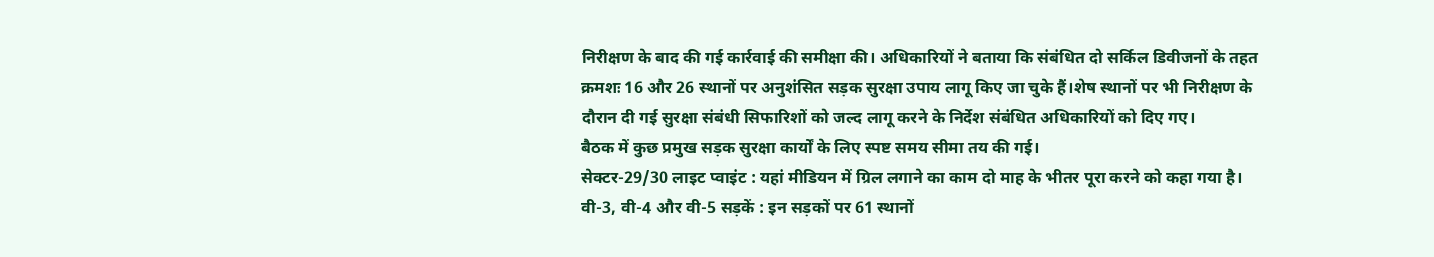निरीक्षण के बाद की गई कार्रवाई की समीक्षा की। अधिकारियों ने बताया कि संबंधित दो सर्किल डिवीजनों के तहत क्रमशः 16 और 26 स्थानों पर अनुशंसित सड़क सुरक्षा उपाय लागू किए जा चुके हैं।शेष स्थानों पर भी निरीक्षण के दौरान दी गई सुरक्षा संबंधी सिफारिशों को जल्द लागू करने के निर्देश संबंधित अधिकारियों को दिए गए।
बैठक में कुछ प्रमुख सड़क सुरक्षा कार्यों के लिए स्पष्ट समय सीमा तय की गई।
सेक्टर-29/30 लाइट प्वाइंट : यहां मीडियन में ग्रिल लगाने का काम दो माह के भीतर पूरा करने को कहा गया है।
वी-3, वी-4 और वी-5 सड़कें : इन सड़कों पर 61 स्थानों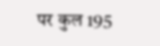पर कुल 195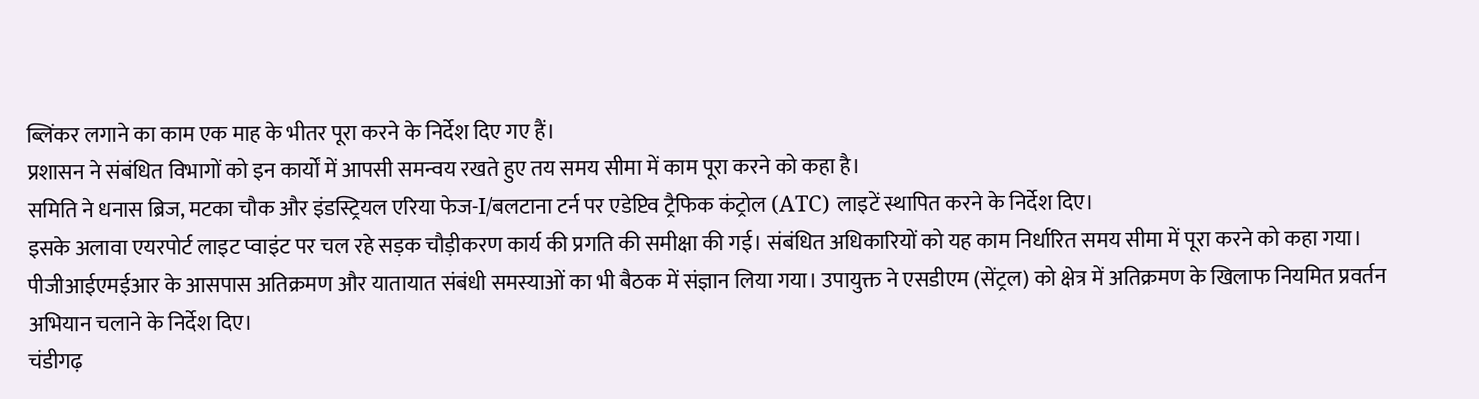ब्लिंकर लगाने का काम एक माह के भीतर पूरा करने के निर्देश दिए गए हैं।
प्रशासन ने संबंधित विभागों को इन कार्यों में आपसी समन्वय रखते हुए तय समय सीमा में काम पूरा करने को कहा है।
समिति ने धनास ब्रिज, मटका चौक और इंडस्ट्रियल एरिया फेज-I/बलटाना टर्न पर एडेप्टिव ट्रैफिक कंट्रोल (ATC) लाइटें स्थापित करने के निर्देश दिए।
इसके अलावा एयरपोर्ट लाइट प्वाइंट पर चल रहे सड़क चौड़ीकरण कार्य की प्रगति की समीक्षा की गई। संबंधित अधिकारियों को यह काम निर्धारित समय सीमा में पूरा करने को कहा गया।
पीजीआईएमईआर के आसपास अतिक्रमण और यातायात संबंधी समस्याओं का भी बैठक में संज्ञान लिया गया। उपायुक्त ने एसडीएम (सेंट्रल) को क्षेत्र में अतिक्रमण के खिलाफ नियमित प्रवर्तन अभियान चलाने के निर्देश दिए।
चंडीगढ़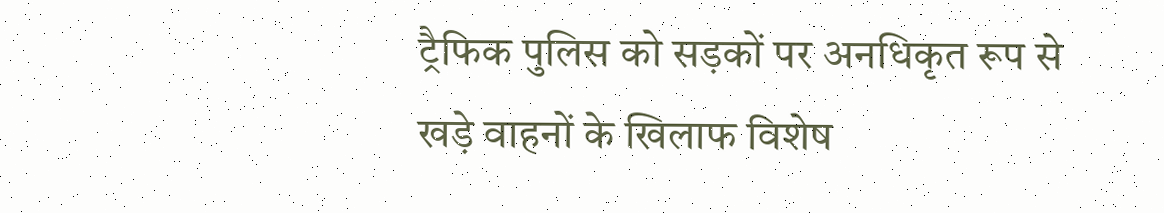ट्रैफिक पुलिस को सड़कों पर अनधिकृत रूप से खड़े वाहनों के खिलाफ विशेष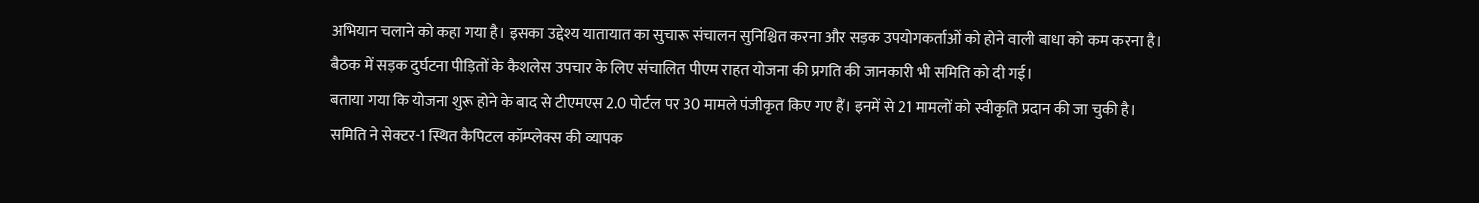अभियान चलाने को कहा गया है। इसका उद्देश्य यातायात का सुचारू संचालन सुनिश्चित करना और सड़क उपयोगकर्ताओं को होने वाली बाधा को कम करना है।
बैठक में सड़क दुर्घटना पीड़ितों के कैशलेस उपचार के लिए संचालित पीएम राहत योजना की प्रगति की जानकारी भी समिति को दी गई।
बताया गया कि योजना शुरू होने के बाद से टीएमएस 2.0 पोर्टल पर 30 मामले पंजीकृत किए गए हैं। इनमें से 21 मामलों को स्वीकृति प्रदान की जा चुकी है।
समिति ने सेक्टर-1 स्थित कैपिटल कॉम्प्लेक्स की व्यापक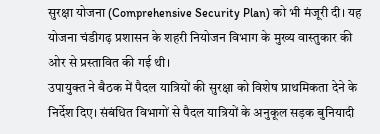सुरक्षा योजना (Comprehensive Security Plan) को भी मंजूरी दी। यह योजना चंडीगढ़ प्रशासन के शहरी नियोजन विभाग के मुख्य वास्तुकार की ओर से प्रस्तावित की गई थी।
उपायुक्त ने बैठक में पैदल यात्रियों की सुरक्षा को विशेष प्राथमिकता देने के निर्देश दिए। संबंधित विभागों से पैदल यात्रियों के अनुकूल सड़क बुनियादी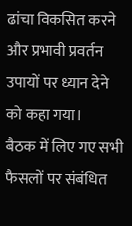ढांचा विकसित करने और प्रभावी प्रवर्तन उपायों पर ध्यान देने को कहा गया।
बैठक में लिए गए सभी फैसलों पर संबंधित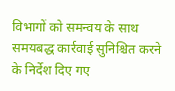विभागों को समन्वय के साथ समयबद्ध कार्रवाई सुनिश्चित करने के निर्देश दिए गए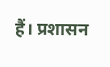हैं। प्रशासन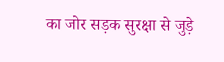का जोर सड़क सुरक्षा से जुड़े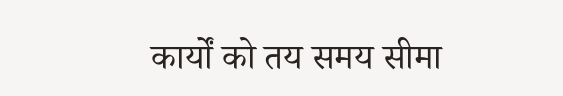कार्यों को तय समय सीमा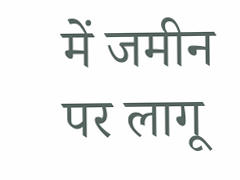में जमीन पर लागू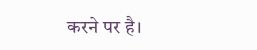करने पर है।